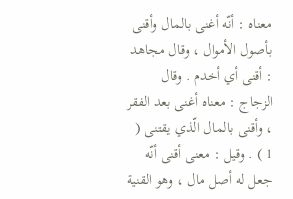معناه : أنّه أغنى بالمال وأقنى بأصول الأموال ، وقال مجاهد : أقنى أي أخدم . وقال الزجاج : معناه أغنى بعد الفقر ، وأقنى بالمال الّذي يقتنى ( 1 ) . وقيل : معنى أقنى أنّه جعل له أصل مال ، وهو القنية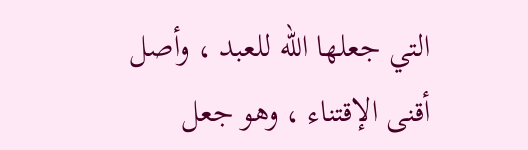التي جعلها الله للعبد ، وأصل أقنى الإقتناء ، وهو جعل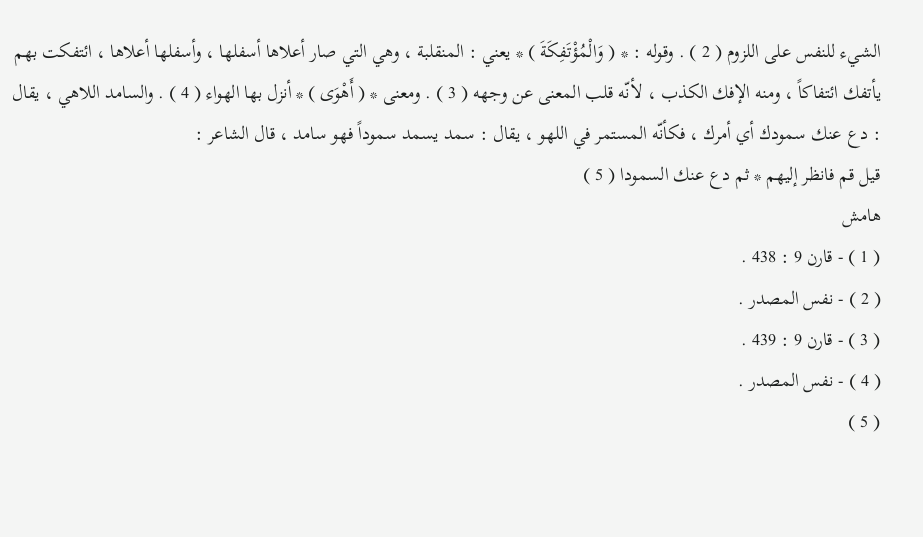الشيء للنفس على اللزوم ( 2 ) . وقوله : * ( وَالْمُؤْتَفِكَةَ ) * يعني : المنقلبة ، وهي التي صار أعلاها أسفلها ، وأسفلها أعلاها ، ائتفكت بهم يأتفك ائتفاكاً ، ومنه الإفك الكذب ، لأنّه قلب المعنى عن وجهه ( 3 ) . ومعنى * ( أَهْوَى ) * أنزل بها الهواء ( 4 ) . والسامد اللاهي ، يقال : دع عنك سمودك أي أمرك ، فكأنّه المستمر في اللهو ، يقال : سمد يسمد سموداً فهو سامد ، قال الشاعر :
قيل قم فانظر إليهم * ثم دع عنك السمودا ( 5 )
هامش
( 1 ) - قارن 9 : 438 .
( 2 ) - نفس المصدر .
( 3 ) - قارن 9 : 439 .
( 4 ) - نفس المصدر .
( 5 )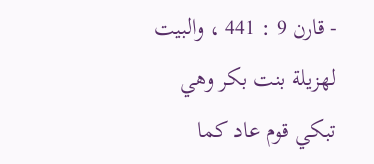- قارن 9 : 441 ، والبيت لهزيلة بنت بكر وهي تبكي قوم عاد كما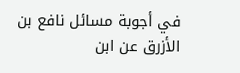في أجوبة مسائل نافع بن الأزرق عن ابن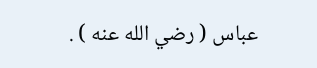عباس ( رضي الله عنه ) .